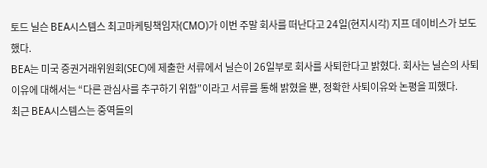토드 닐슨 BEA시스템스 최고마케팅책임자(CMO)가 이번 주말 회사를 떠난다고 24일(현지시각) 지프 데이비스가 보도했다.
BEA는 미국 증권거래위원회(SEC)에 제출한 서류에서 닐슨이 26일부로 회사를 사퇴한다고 밝혔다. 회사는 닐슨의 사퇴이유에 대해서는 “다른 관심사를 추구하기 위함”이라고 서류를 통해 밝혔을 뿐, 정확한 사퇴이유와 논평을 피했다.
최근 BEA시스템스는 중역들의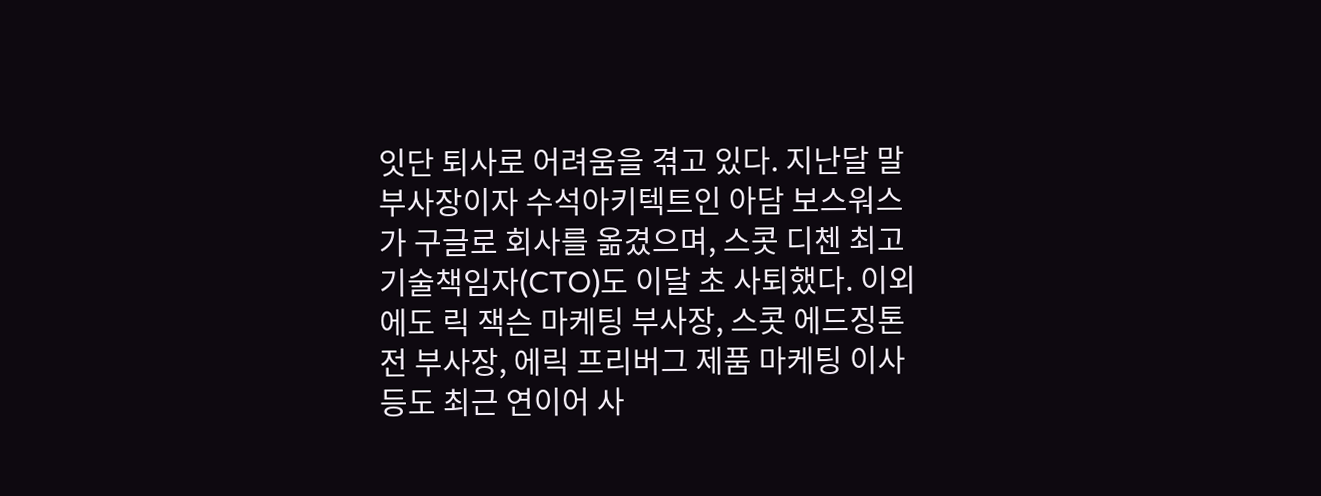잇단 퇴사로 어려움을 겪고 있다. 지난달 말 부사장이자 수석아키텍트인 아담 보스워스가 구글로 회사를 옮겼으며, 스콧 디첸 최고기술책임자(CTO)도 이달 초 사퇴했다. 이외에도 릭 잭슨 마케팅 부사장, 스콧 에드징톤 전 부사장, 에릭 프리버그 제품 마케팅 이사 등도 최근 연이어 사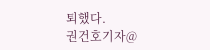퇴했다.
권건호기자@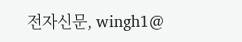전자신문, wingh1@